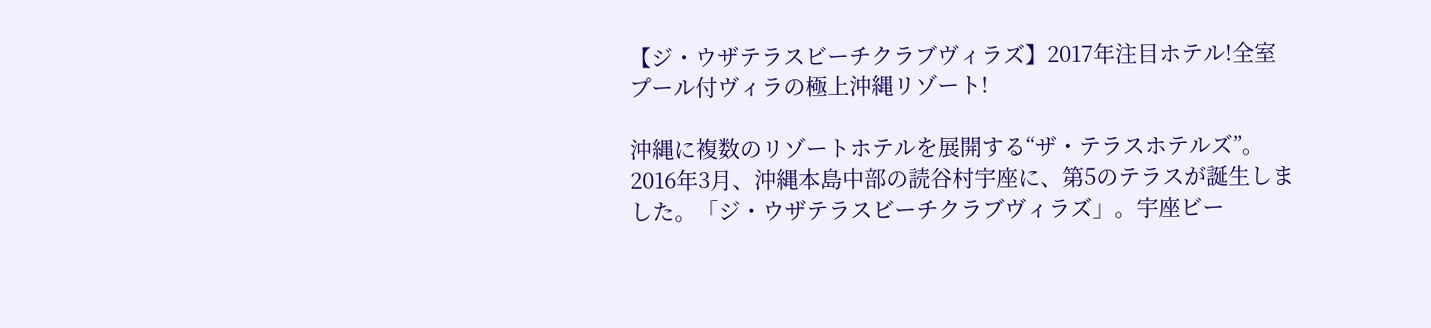【ジ・ウザテラスビーチクラブヴィラズ】2017年注目ホテル!全室プール付ヴィラの極上沖縄リゾート!

沖縄に複数のリゾートホテルを展開する“ザ・テラスホテルズ”。2016年3月、沖縄本島中部の読谷村宇座に、第5のテラスが誕生しました。「ジ・ウザテラスビーチクラブヴィラズ」。宇座ビー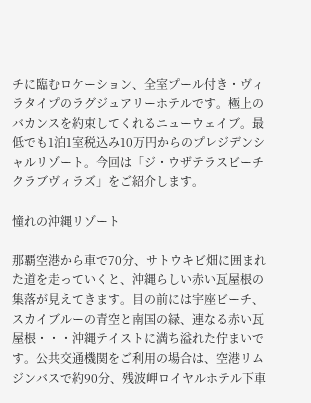チに臨むロケーション、全室プール付き・ヴィラタイプのラグジュアリーホテルです。極上のバカンスを約束してくれるニューウェイブ。最低でも1泊1室税込み10万円からのプレジデンシャルリゾート。今回は「ジ・ウザテラスビーチクラブヴィラズ」をご紹介します。

憧れの沖縄リゾート

那覇空港から車で70分、サトウキビ畑に囲まれた道を走っていくと、沖縄らしい赤い瓦屋根の集落が見えてきます。目の前には宇座ビーチ、スカイブルーの青空と南国の緑、連なる赤い瓦屋根・・・沖縄テイストに満ち溢れた佇まいです。公共交通機関をご利用の場合は、空港リムジンバスで約90分、残波岬ロイヤルホテル下車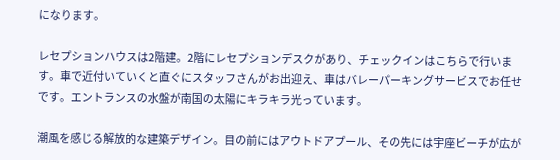になります。

レセプションハウスは2階建。2階にレセプションデスクがあり、チェックインはこちらで行います。車で近付いていくと直ぐにスタッフさんがお出迎え、車はバレーパーキングサービスでお任せです。エントランスの水盤が南国の太陽にキラキラ光っています。

潮風を感じる解放的な建築デザイン。目の前にはアウトドアプール、その先には宇座ビーチが広が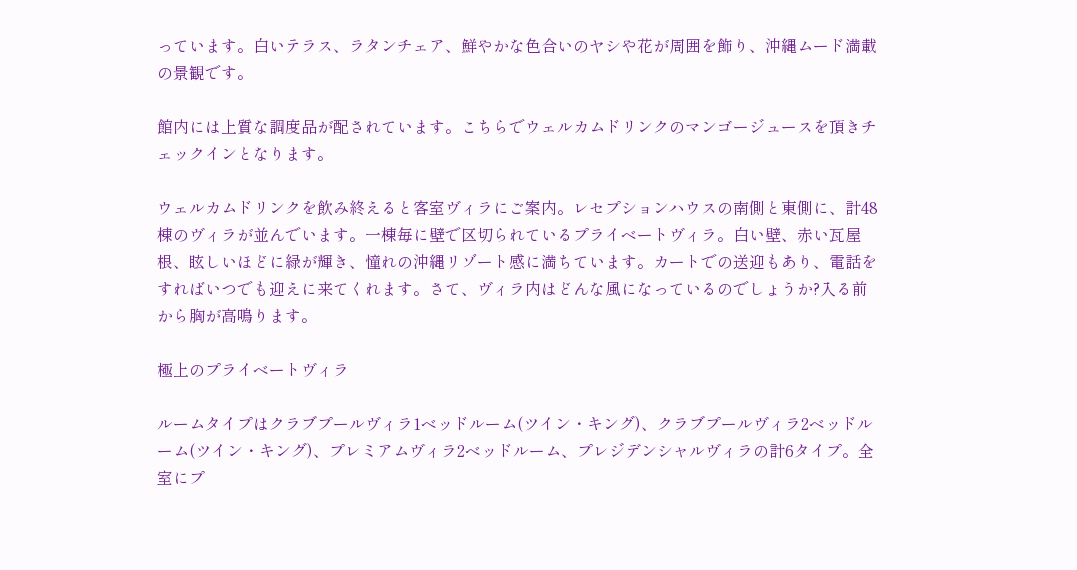っています。白いテラス、ラタンチェア、鮮やかな色合いのヤシや花が周囲を飾り、沖縄ムード満載の景観です。

館内には上質な調度品が配されています。こちらでウェルカムドリンクのマンゴージュースを頂きチェックインとなります。

ウェルカムドリンクを飲み終えると客室ヴィラにご案内。レセプションハウスの南側と東側に、計48棟のヴィラが並んでいます。一棟毎に壁で区切られているプライベートヴィラ。白い壁、赤い瓦屋根、眩しいほどに緑が輝き、憧れの沖縄リゾート感に満ちています。カートでの送迎もあり、電話をすればいつでも迎えに来てくれます。さて、ヴィラ内はどんな風になっているのでしょうか?入る前から胸が高鳴ります。

極上のプライベートヴィラ

ルームタイプはクラブプールヴィラ1ベッドルーム(ツイン・キング)、クラブプールヴィラ2ベッドルーム(ツイン・キング)、プレミアムヴィラ2ベッドルーム、プレジデンシャルヴィラの計6タイプ。全室にプ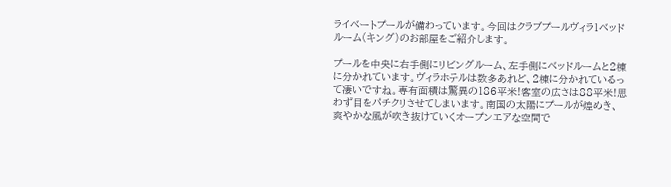ライベートプールが備わっています。今回はクラブプールヴィラ1ベッドルーム(キング)のお部屋をご紹介します。

プールを中央に右手側にリビングルーム、左手側にベッドルームと2棟に分かれています。ヴィラホテルは数多あれど、2棟に分かれているって凄いですね。専有面積は驚異の186平米!客室の広さは88平米!思わず目をパチクリさせてしまいます。南国の太陽にプールが煌めき、爽やかな風が吹き抜けていくオープンエアな空間で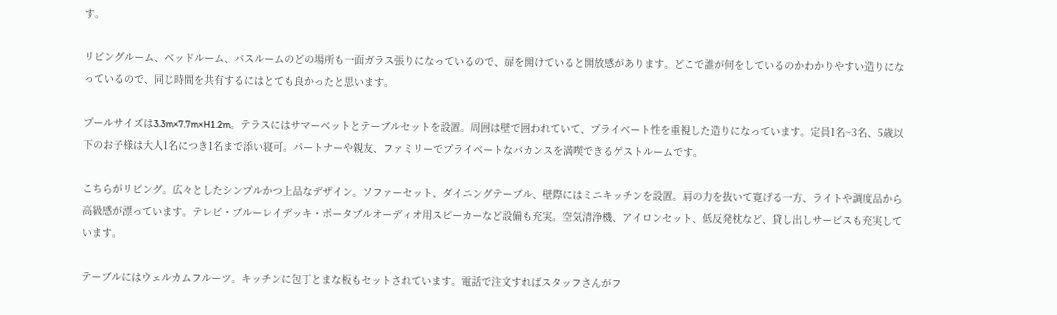す。

リビングルーム、ベッドルーム、バスルームのどの場所も一面ガラス張りになっているので、扉を開けていると開放感があります。どこで誰が何をしているのかわかりやすい造りになっているので、同じ時間を共有するにはとても良かったと思います。

プールサイズは3.3m×7.7m×H1.2m。テラスにはサマーベットとテーブルセットを設置。周囲は壁で囲われていて、プライベート性を重視した造りになっています。定員1名~3名、5歳以下のお子様は大人1名につき1名まで添い寝可。パートナーや親友、ファミリーでプライベートなバカンスを満喫できるゲストルームです。

こちらがリビング。広々としたシンプルかつ上品なデザイン。ソファーセット、ダイニングテーブル、壁際にはミニキッチンを設置。肩の力を抜いて寛げる一方、ライトや調度品から高級感が漂っています。テレビ・ブルーレイデッキ・ポータブルオーディオ用スピーカーなど設備も充実。空気清浄機、アイロンセット、低反発枕など、貸し出しサービスも充実しています。

テーブルにはウェルカムフルーツ。キッチンに包丁とまな板もセットされています。電話で注文すればスタッフさんがフ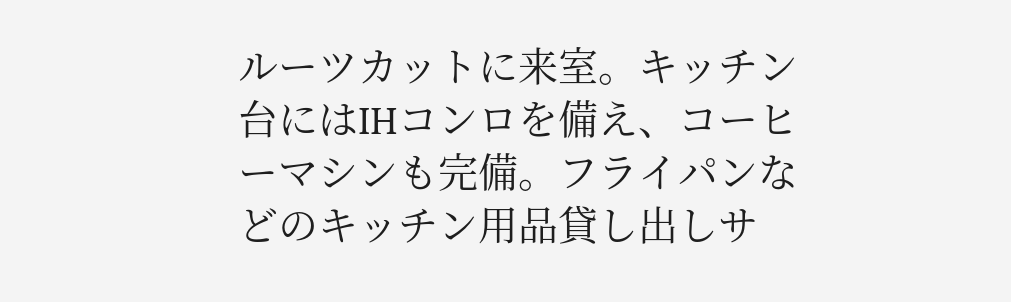ルーツカットに来室。キッチン台にはIHコンロを備え、コーヒーマシンも完備。フライパンなどのキッチン用品貸し出しサ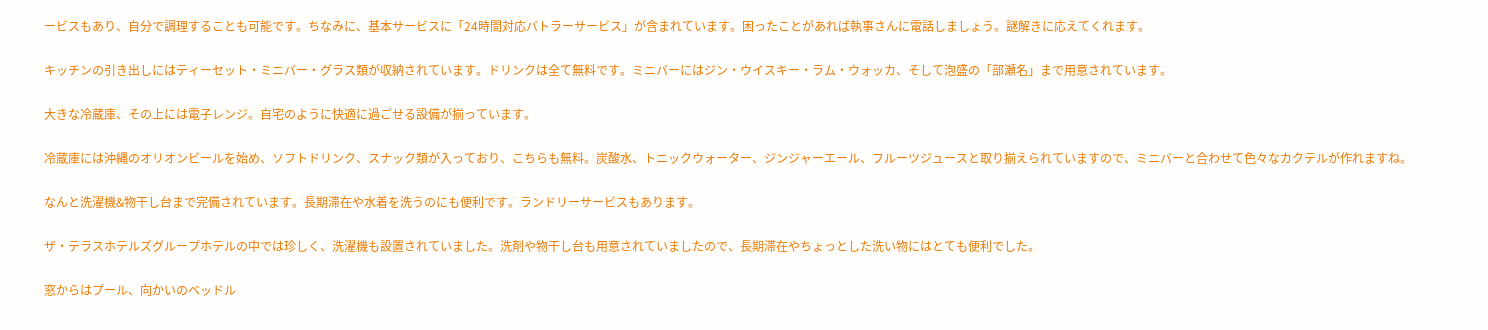ービスもあり、自分で調理することも可能です。ちなみに、基本サービスに「24時間対応バトラーサービス」が含まれています。困ったことがあれば執事さんに電話しましょう。謎解きに応えてくれます。

キッチンの引き出しにはティーセット・ミニバー・グラス類が収納されています。ドリンクは全て無料です。ミニバーにはジン・ウイスキー・ラム・ウォッカ、そして泡盛の「部瀬名」まで用意されています。

大きな冷蔵庫、その上には電子レンジ。自宅のように快適に過ごせる設備が揃っています。

冷蔵庫には沖縄のオリオンビールを始め、ソフトドリンク、スナック類が入っており、こちらも無料。炭酸水、トニックウォーター、ジンジャーエール、フルーツジュースと取り揃えられていますので、ミニバーと合わせて色々なカクテルが作れますね。

なんと洗濯機&物干し台まで完備されています。長期滞在や水着を洗うのにも便利です。ランドリーサービスもあります。

ザ・テラスホテルズグループホテルの中では珍しく、洗濯機も設置されていました。洗剤や物干し台も用意されていましたので、長期滞在やちょっとした洗い物にはとても便利でした。

窓からはプール、向かいのベッドル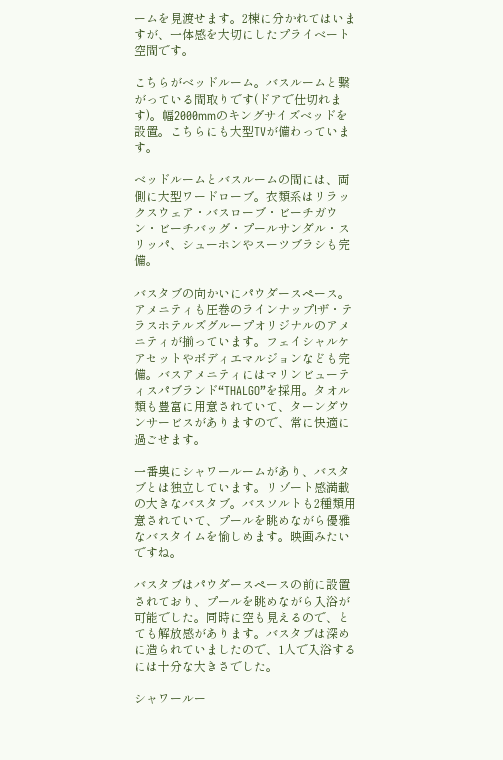ームを見渡せます。2棟に分かれてはいますが、一体感を大切にしたプライベート空間です。

こちらがベッドルーム。バスルームと繋がっている間取りです(ドアで仕切れます)。幅2000mmのキングサイズベッドを設置。こちらにも大型TVが備わっています。

ベッドルームとバスルームの間には、両側に大型ワードローブ。衣類系はリラックスウェア・バスローブ・ビーチガウン・ビーチバッグ・プールサンダル・スリッパ、シューホンやスーツブラシも完備。

バスタブの向かいにパウダースペース。アメニティも圧巻のラインナップ!ザ・テラスホテルズグループオリジナルのアメニティが揃っています。フェイシャルケアセットやボディエマルジョンなども完備。バスアメニティにはマリンビューティスパブランド“THALGO”を採用。タオル類も豊富に用意されていて、ターンダウンサービスがありますので、常に快適に過ごせます。

一番奥にシャワールームがあり、バスタブとは独立しています。リゾート感満載の大きなバスタブ。バスソルトも2種類用意されていて、プールを眺めながら優雅なバスタイムを愉しめます。映画みたいですね。

バスタブはパウダースペースの前に設置されており、プールを眺めながら入浴が可能でした。同時に空も見えるので、とても解放感があります。バスタブは深めに造られていましたので、1人で入浴するには十分な大きさでした。

シャワールー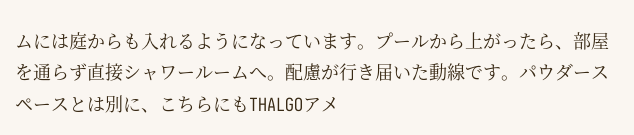ムには庭からも入れるようになっています。プールから上がったら、部屋を通らず直接シャワールームへ。配慮が行き届いた動線です。パウダースペースとは別に、こちらにもTHALGOアメ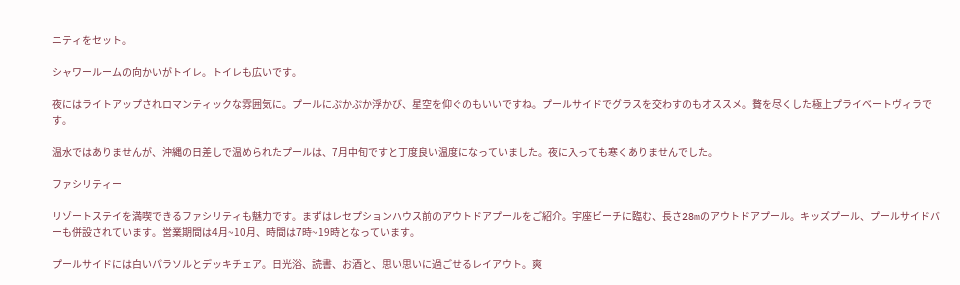ニティをセット。

シャワールームの向かいがトイレ。トイレも広いです。

夜にはライトアップされロマンティックな雰囲気に。プールにぷかぷか浮かび、星空を仰ぐのもいいですね。プールサイドでグラスを交わすのもオススメ。贅を尽くした極上プライベートヴィラです。

温水ではありませんが、沖縄の日差しで温められたプールは、7月中旬ですと丁度良い温度になっていました。夜に入っても寒くありませんでした。

ファシリティー

リゾートステイを満喫できるファシリティも魅力です。まずはレセプションハウス前のアウトドアプールをご紹介。宇座ビーチに臨む、長さ28mのアウトドアプール。キッズプール、プールサイドバーも併設されています。営業期間は4月~10月、時間は7時~19時となっています。

プールサイドには白いパラソルとデッキチェア。日光浴、読書、お酒と、思い思いに過ごせるレイアウト。爽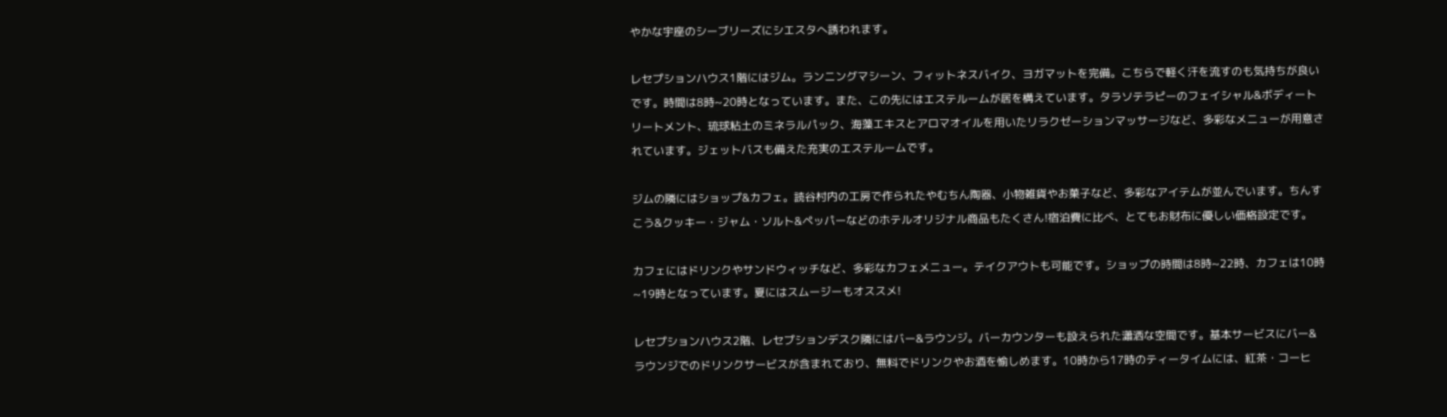やかな宇座のシーブリーズにシエスタへ誘われます。

レセプションハウス1階にはジム。ランニングマシーン、フィットネスバイク、ヨガマットを完備。こちらで軽く汗を流すのも気持ちが良いです。時間は8時~20時となっています。また、この先にはエステルームが居を構えています。タラソテラピーのフェイシャル&ボディートリートメント、琉球粘土のミネラルパック、海藻エキスとアロマオイルを用いたリラクゼーションマッサージなど、多彩なメニューが用意されています。ジェットバスも備えた充実のエステルームです。

ジムの隣にはショップ&カフェ。読谷村内の工房で作られたやむちん陶器、小物雑貨やお菓子など、多彩なアイテムが並んでいます。ちんすこう&クッキー・ジャム・ソルト&ペッパーなどのホテルオリジナル商品もたくさん!宿泊費に比べ、とてもお財布に優しい価格設定です。

カフェにはドリンクやサンドウィッチなど、多彩なカフェメニュー。テイクアウトも可能です。ショップの時間は8時~22時、カフェは10時~19時となっています。夏にはスムージーもオススメ!

レセプションハウス2階、レセプションデスク隣にはバー&ラウンジ。バーカウンターも設えられた瀟洒な空間です。基本サービスにバー&ラウンジでのドリンクサービスが含まれており、無料でドリンクやお酒を愉しめます。10時から17時のティータイムには、紅茶・コーヒ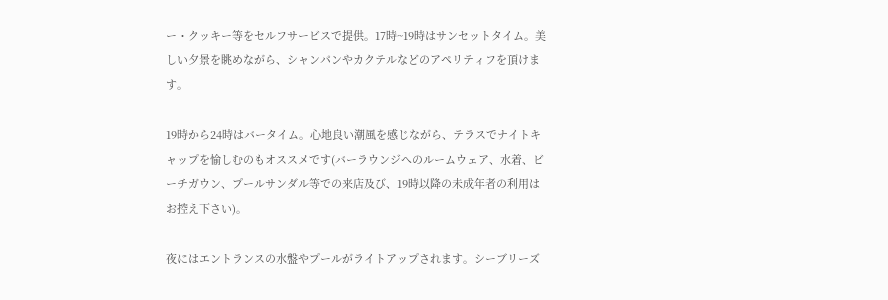ー・クッキー等をセルフサービスで提供。17時~19時はサンセットタイム。美しい夕景を眺めながら、シャンパンやカクテルなどのアペリティフを頂けます。

19時から24時はバータイム。心地良い潮風を感じながら、テラスでナイトキャップを愉しむのもオススメです(バーラウンジへのルームウェア、水着、ビーチガウン、プールサンダル等での来店及び、19時以降の未成年者の利用はお控え下さい)。

夜にはエントランスの水盤やプールがライトアップされます。シーブリーズ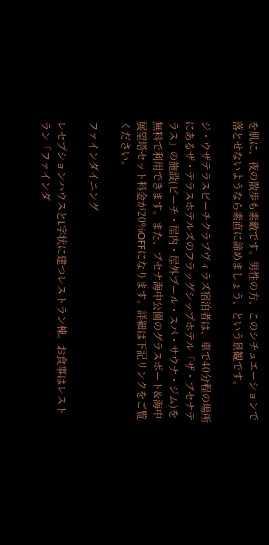を肌に、夜の散歩も素敵です。男性の方、このシチュエーションで落とせないようなら素直に諦めましょう、という景観です。

ジ・ウザテラスビーチクラブヴィラズ宿泊者は、車で40分程の場所にあるザ・テラスホテルズのフラッグシップホテル「ザ・ブセナテラス」の施設(ビーチ・屋内・屋外プール・スパ・サウナ・ジム)を無料で利用できます。また、ブセナ海中公園のグラスボート&海中展望塔セット料金が20%OFFになります。詳細は下記リンクをご覧ください。

ファインダイニング

レセプションハウスとL字状に建つレストラン棟。お食事はレストラン「ファインダ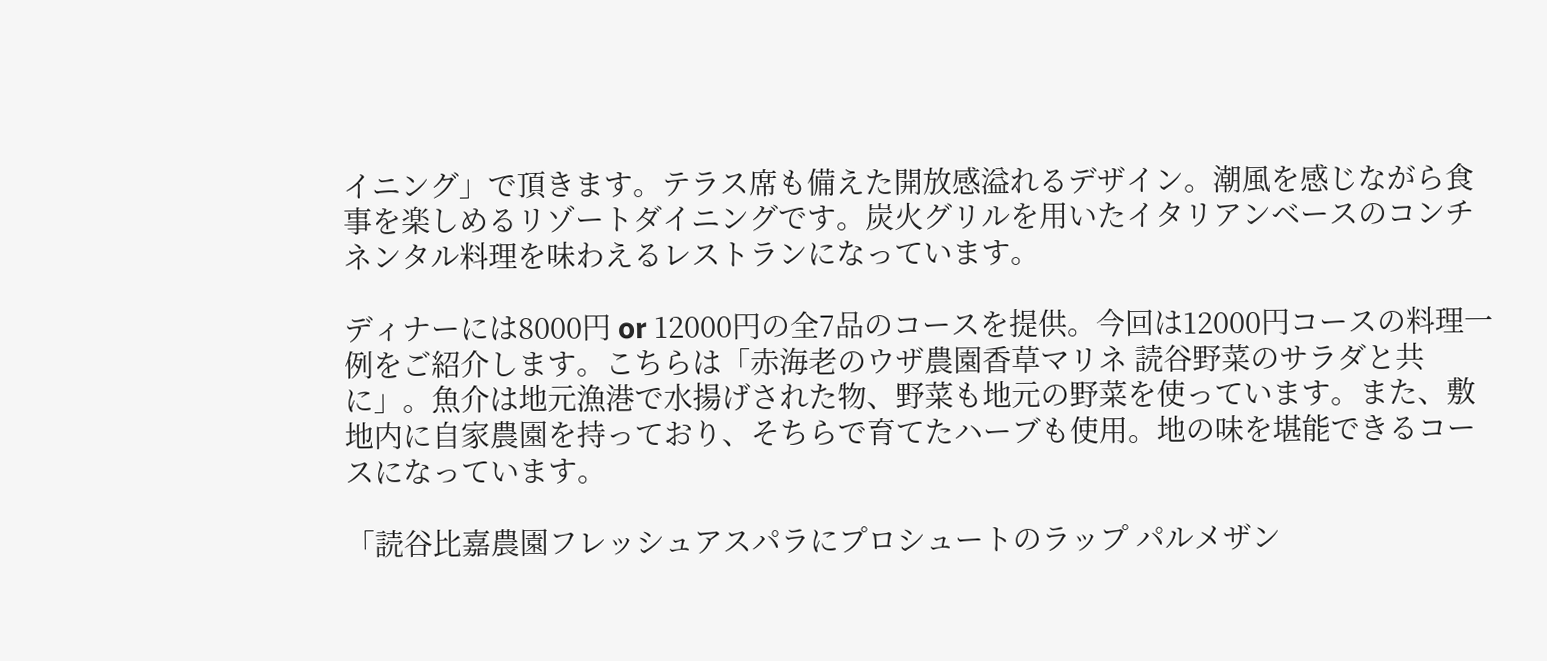イニング」で頂きます。テラス席も備えた開放感溢れるデザイン。潮風を感じながら食事を楽しめるリゾートダイニングです。炭火グリルを用いたイタリアンベースのコンチネンタル料理を味わえるレストランになっています。

ディナーには8000円 or 12000円の全7品のコースを提供。今回は12000円コースの料理一例をご紹介します。こちらは「赤海老のウザ農園香草マリネ 読谷野菜のサラダと共に」。魚介は地元漁港で水揚げされた物、野菜も地元の野菜を使っています。また、敷地内に自家農園を持っており、そちらで育てたハーブも使用。地の味を堪能できるコースになっています。

「読谷比嘉農園フレッシュアスパラにプロシュートのラップ パルメザン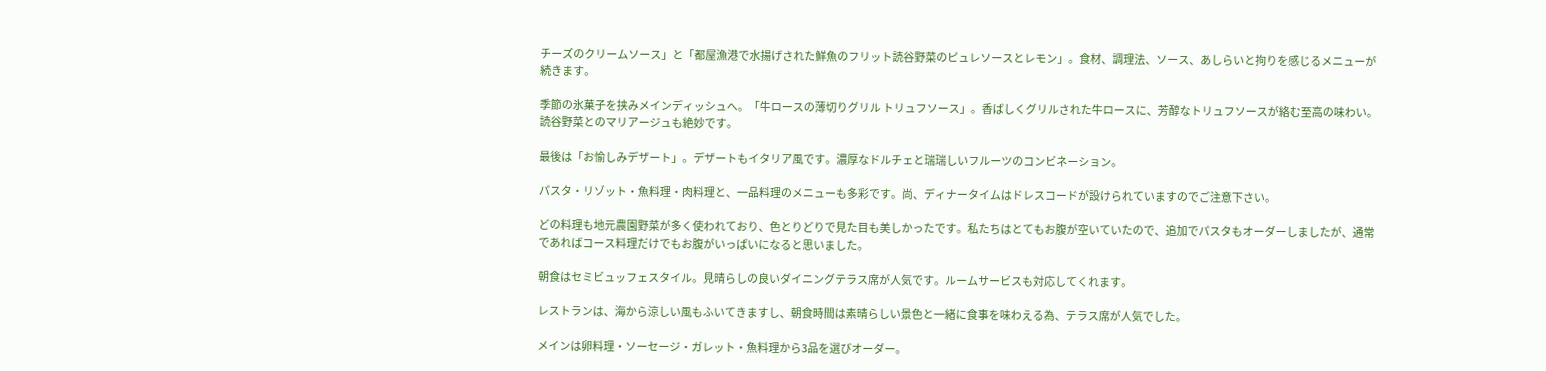チーズのクリームソース」と「都屋漁港で水揚げされた鮮魚のフリット読谷野菜のピュレソースとレモン」。食材、調理法、ソース、あしらいと拘りを感じるメニューが続きます。

季節の氷菓子を挟みメインディッシュへ。「牛ロースの薄切りグリル トリュフソース」。香ばしくグリルされた牛ロースに、芳醇なトリュフソースが絡む至高の味わい。読谷野菜とのマリアージュも絶妙です。

最後は「お愉しみデザート」。デザートもイタリア風です。濃厚なドルチェと瑞瑞しいフルーツのコンビネーション。

パスタ・リゾット・魚料理・肉料理と、一品料理のメニューも多彩です。尚、ディナータイムはドレスコードが設けられていますのでご注意下さい。

どの料理も地元農園野菜が多く使われており、色とりどりで見た目も美しかったです。私たちはとてもお腹が空いていたので、追加でパスタもオーダーしましたが、通常であればコース料理だけでもお腹がいっぱいになると思いました。

朝食はセミビュッフェスタイル。見晴らしの良いダイニングテラス席が人気です。ルームサービスも対応してくれます。

レストランは、海から涼しい風もふいてきますし、朝食時間は素晴らしい景色と一緒に食事を味わえる為、テラス席が人気でした。

メインは卵料理・ソーセージ・ガレット・魚料理から3品を選びオーダー。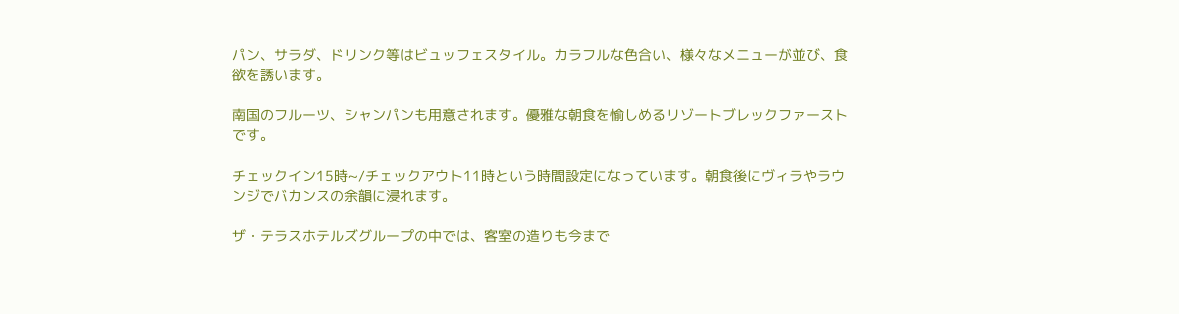パン、サラダ、ドリンク等はビュッフェスタイル。カラフルな色合い、様々なメニューが並び、食欲を誘います。

南国のフルーツ、シャンパンも用意されます。優雅な朝食を愉しめるリゾートブレックファーストです。

チェックイン15時~/チェックアウト11時という時間設定になっています。朝食後にヴィラやラウンジでバカンスの余韻に浸れます。

ザ・テラスホテルズグループの中では、客室の造りも今まで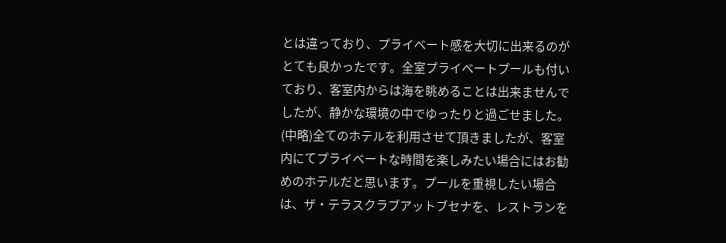とは違っており、プライベート感を大切に出来るのがとても良かったです。全室プライベートプールも付いており、客室内からは海を眺めることは出来ませんでしたが、静かな環境の中でゆったりと過ごせました。(中略)全てのホテルを利用させて頂きましたが、客室内にてプライベートな時間を楽しみたい場合にはお勧めのホテルだと思います。プールを重視したい場合は、ザ・テラスクラブアットブセナを、レストランを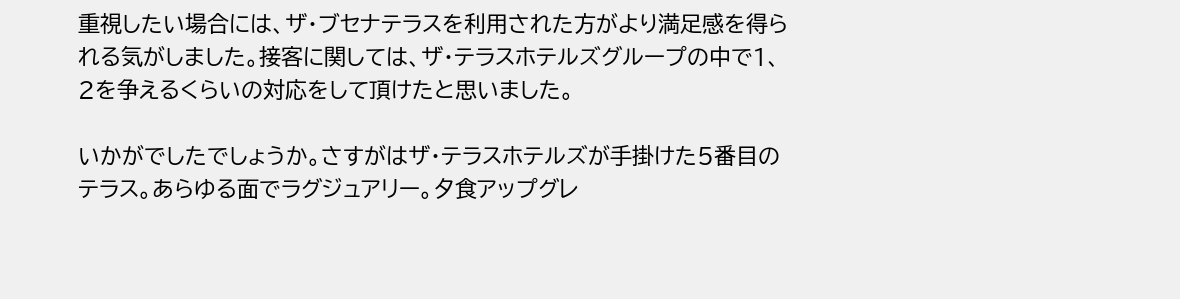重視したい場合には、ザ・ブセナテラスを利用された方がより満足感を得られる気がしました。接客に関しては、ザ・テラスホテルズグループの中で1、2を争えるくらいの対応をして頂けたと思いました。

いかがでしたでしょうか。さすがはザ・テラスホテルズが手掛けた5番目のテラス。あらゆる面でラグジュアリー。夕食アップグレ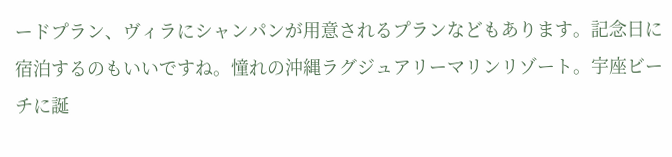ードプラン、ヴィラにシャンパンが用意されるプランなどもあります。記念日に宿泊するのもいいですね。憧れの沖縄ラグジュアリーマリンリゾート。宇座ビーチに誕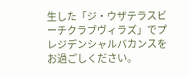生した「ジ・ウザテラスビーチクラブヴィラズ」でプレジデンシャルバカンスをお過ごしください。